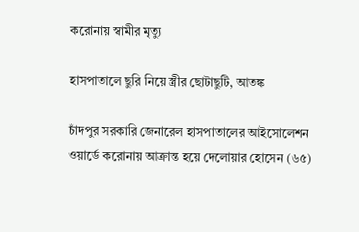করোনায় স্বামীর মৃত্যু

হাসপাতালে ছুরি নিয়ে স্ত্রীর ছোটাছুটি, আতঙ্ক

চাঁদপুর সরকারি জেনারেল হাসপাতালের আইসোলেশন ওয়ার্ডে করোনায় আক্রান্ত হয়ে দেলোয়ার হোসেন (৬৫)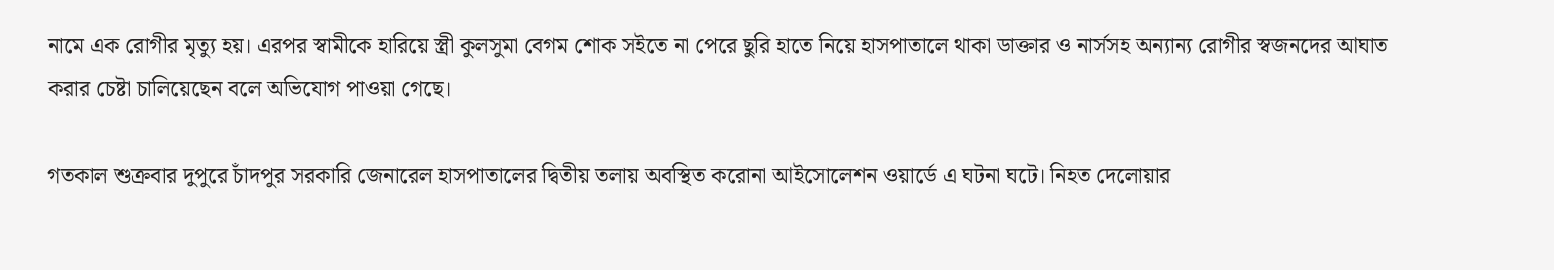নামে এক রোগীর মৃত্যু হয়। এরপর স্বামীকে হারিয়ে স্ত্রী কুলসুমা বেগম শোক সইতে না পেরে ছুরি হাতে নিয়ে হাসপাতালে থাকা ডাক্তার ও নার্সসহ অন্যান্য রোগীর স্বজনদের আঘাত করার চেষ্টা চালিয়েছেন বলে অভিযোগ পাওয়া গেছে।

গতকাল শুক্রবার দুপুরে চাঁদপুর সরকারি জেনারেল হাসপাতালের দ্বিতীয় তলায় অবস্থিত করোনা আইসোলেশন ওয়ার্ডে এ ঘটনা ঘটে। নিহত দেলোয়ার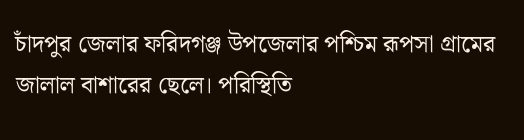চাঁদপুর জেলার ফরিদগঞ্জ উপজেলার পশ্চিম রূপসা গ্রামের জালাল বাশারের ছেলে। পরিস্থিতি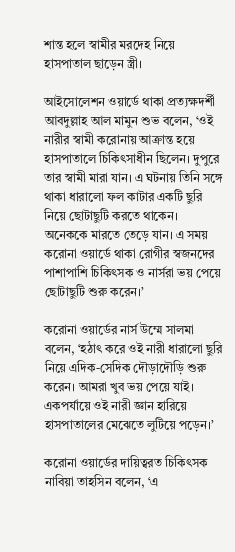শান্ত হলে স্বামীর মরদেহ নিয়ে হাসপাতাল ছাড়েন স্ত্রী।

আইসোলেশন ওয়ার্ডে থাকা প্রত্যক্ষদর্শী আবদুল্লাহ আল মামুন শুভ বলেন, ‘ওই নারীর স্বামী করোনায় আক্রান্ত হয়ে হাসপাতালে চিকিৎসাধীন ছিলেন। দুপুরে তার স্বামী মারা যান। এ ঘটনায় তিনি সঙ্গে থাকা ধারালো ফল কাটার একটি ছুরি নিয়ে ছোটাছুটি করতে থাকেন। অনেককে মারতে তেড়ে যান। এ সময় করোনা ওয়ার্ডে থাকা রোগীর স্বজনদের পাশাপাশি চিকিৎসক ও নার্সরা ভয় পেয়ে ছোটাছুটি শুরু করেন।’

করোনা ওয়ার্ডের নার্স উম্মে সালমা বলেন, ‘হঠাৎ করে ওই নারী ধারালো ছুরি নিয়ে এদিক-সেদিক দৌড়াদৌড়ি শুরু করেন। আমরা খুব ভয় পেয়ে যাই। একপর্যায়ে ওই নারী জ্ঞান হারিয়ে হাসপাতালের মেঝেতে লুটিয়ে পড়েন।’

করোনা ওয়ার্ডের দায়িত্বরত চিকিৎসক নাবিয়া তাহসিন বলেন, ‘এ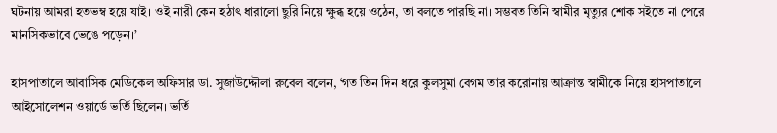ঘটনায় আমরা হতভম্ব হয়ে যাই। ওই নারী কেন হঠাৎ ধারালো ছুরি নিয়ে ক্ষুব্ধ হয়ে ওঠেন, তা বলতে পারছি না। সম্ভবত তিনি স্বামীর মৃত্যুর শোক সইতে না পেরে মানসিকভাবে ভেঙে পড়েন।’

হাসপাতালে আবাসিক মেডিকেল অফিসার ডা. সুজাউদ্দৌলা রুবেল বলেন, ‘গত তিন দিন ধরে কুলসুমা বেগম তার করোনায় আক্রান্ত স্বামীকে নিয়ে হাসপাতালে আইসোলেশন ওয়ার্ডে ভর্তি ছিলেন। ভর্তি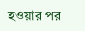হওয়ার পর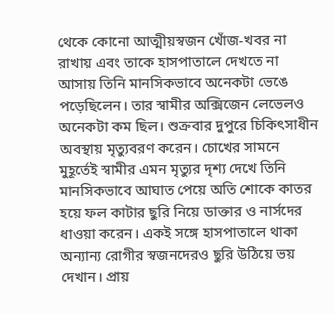থেকে কোনো আত্মীয়স্বজন খোঁজ-খবর না রাখায় এবং তাকে হাসপাতালে দেখতে না আসায় তিনি মানসিকভাবে অনেকটা ভেঙে পড়েছিলেন। তার স্বামীর অক্সিজেন লেভেলও অনেকটা কম ছিল। শুক্রবার দুপুরে চিকিৎসাধীন অবস্থায় মৃত্যুবরণ করেন। চোখের সামনে মুহূর্তেই স্বামীর এমন মৃত্যুর দৃশ্য দেখে তিনি মানসিকভাবে আঘাত পেয়ে অতি শোকে কাতর হয়ে ফল কাটার ছুরি নিয়ে ডাক্তার ও নার্সদের ধাওয়া করেন। একই সঙ্গে হাসপাতালে থাকা অন্যান্য রোগীর স্বজনদেরও ছুরি উঠিয়ে ভয় দেখান। প্রায়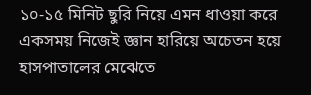১০-১৫ মিনিট ছুরি নিয়ে এমন ধাওয়া করে একসময় নিজেই জ্ঞান হারিয়ে অচেতন হয়ে হাসপাতালের মেঝেতে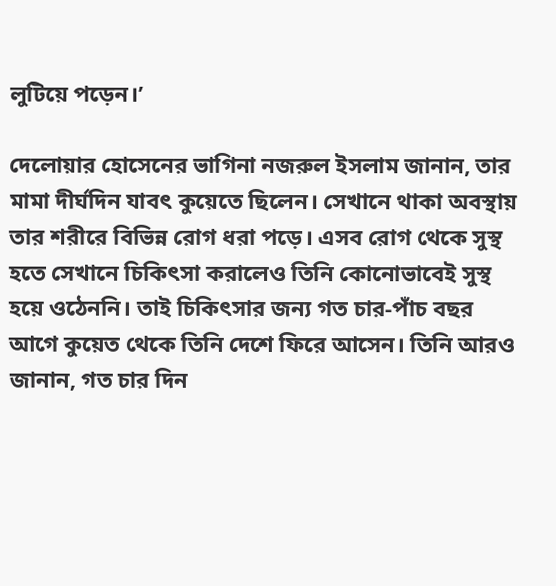লুটিয়ে পড়েন।’

দেলোয়ার হোসেনের ভাগিনা নজরুল ইসলাম জানান, তার মামা দীর্ঘদিন যাবৎ কুয়েতে ছিলেন। সেখানে থাকা অবস্থায় তার শরীরে বিভিন্ন রোগ ধরা পড়ে। এসব রোগ থেকে সুস্থ হতে সেখানে চিকিৎসা করালেও তিনি কোনোভাবেই সুস্থ হয়ে ওঠেননি। তাই চিকিৎসার জন্য গত চার-পাঁচ বছর আগে কুয়েত থেকে তিনি দেশে ফিরে আসেন। তিনি আরও জানান, গত চার দিন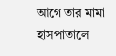আগে তার মামা হাসপাতালে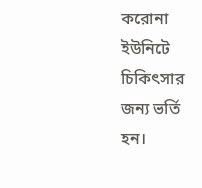করোনা ইউনিটে চিকিৎসার জন্য ভর্তি হন।